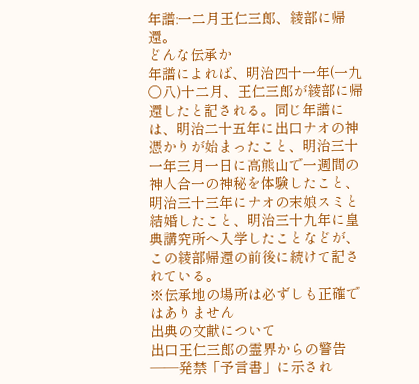年譜:一二月王仁三郎、綾部に帰還。
どんな伝承か
年譜によれば、明治四十一年(一九〇八)十二月、王仁三郎が綾部に帰還したと記される。同じ年譜には、明治二十五年に出口ナオの神憑かりが始まったこと、明治三十一年三月一日に高熊山で一週間の神人合一の神秘を体験したこと、明治三十三年にナオの末娘スミと結婚したこと、明治三十九年に皇典講究所へ入学したことなどが、この綾部帰還の前後に続けて記されている。
※伝承地の場所は必ずしも正確ではありません
出典の文献について
出口王仁三郎の霊界からの警告――発禁「予言書」に示され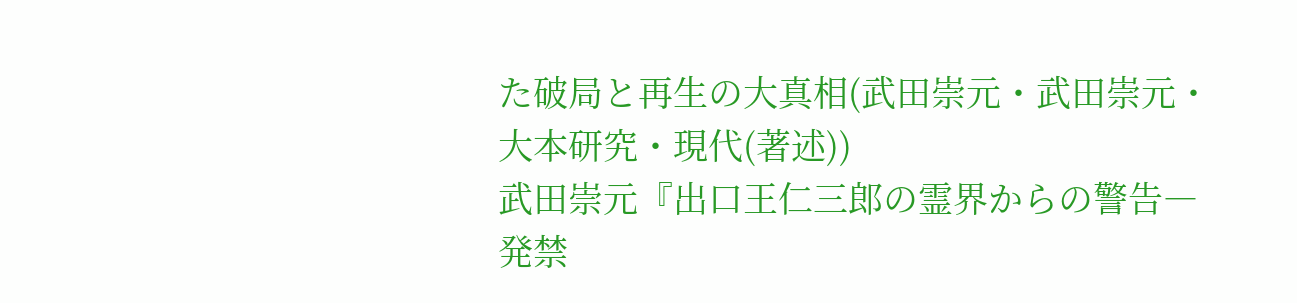た破局と再生の大真相(武田崇元・武田崇元・大本研究・現代(著述))
武田崇元『出口王仁三郎の霊界からの警告―発禁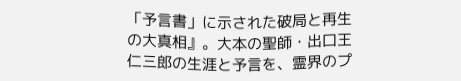「予言書」に示された破局と再生の大真相』。大本の聖師・出口王仁三郎の生涯と予言を、霊界のプ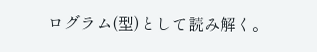ログラム(型)として読み解く。